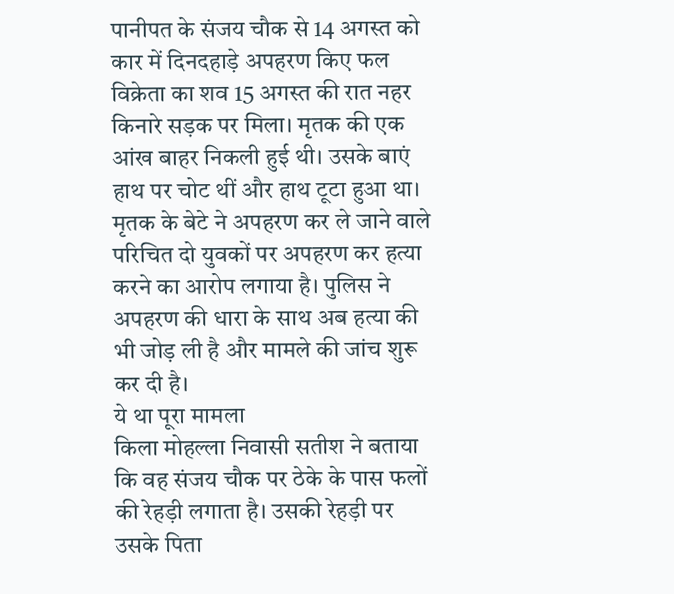पानीपत के संजय चौक से 14 अगस्त को कार में दिनदहाड़े अपहरण किए फल विक्रेता का शव 15 अगस्त की रात नहर किनारे सड़क पर मिला। मृतक की एक आंख बाहर निकली हुई थी। उसके बाएं हाथ पर चोट थीं और हाथ टूटा हुआ था। मृतक के बेटे ने अपहरण कर ले जाने वाले परिचित दो युवकों पर अपहरण कर हत्या करने का आरोप लगाया है। पुलिस ने अपहरण की धारा के साथ अब हत्या की भी जोड़ ली है और मामले की जांच शुरू कर दी है।
ये था पूरा मामला
किला मोहल्ला निवासी सतीश ने बताया कि वह संजय चौक पर ठेके के पास फलों की रेहड़ी लगाता है। उसकी रेहड़ी पर उसके पिता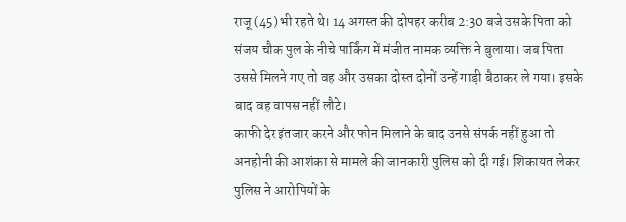राजू (45) भी रहते थे। 14 अगस्त की दोपहर करीब 2:30 बजे उसके पिता को संजय चौक पुल के नीचे पार्किंग में मंजीत नामक व्यक्ति ने बुलाया। जब पिता उससे मिलने गए तो वह और उसका दोस्त दोनों उन्हें गाड़ी बैठाकर ले गया। इसके बाद वह वापस नहीं लौटे।
काफी देर इंतजार करने और फोन मिलाने के बाद उनसे संपर्क नहीं हुआ तो अनहोनी की आशंका से मामले की जानकारी पुलिस को दी गई। शिकायत लेकर पुलिस ने आरोपियों के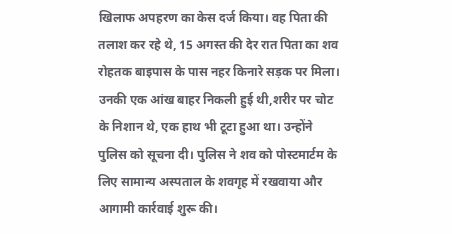खिलाफ अपहरण का केस दर्ज किया। वह पिता की तलाश कर रहे थे, 15 अगस्त की देर रात पिता का शव रोहतक बाइपास के पास नहर किनारे सड़क पर मिला। उनकी एक आंख बाहर निकली हुई थी,शरीर पर चोट के निशान थे, एक हाथ भी टूटा हुआ था। उन्होंने पुलिस को सूचना दी। पुलिस ने शव को पोस्टमार्टम के लिए सामान्य अस्पताल के शवगृह में रखवाया और आगामी कार्रवाई शुरू की।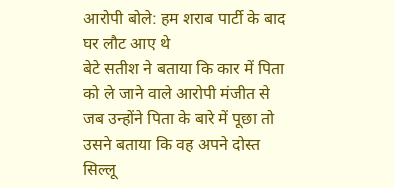आरोपी बोले: हम शराब पार्टी के बाद घर लौट आए थे
बेटे सतीश ने बताया कि कार में पिता को ले जाने वाले आरोपी मंजीत से जब उन्होंने पिता के बारे में पूछा तो उसने बताया कि वह अपने दोस्त सिल्लू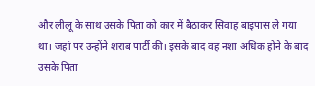और लीलू के साथ उसके पिता को कार में बैठाकर सिवाह बाइपास ले गया था। जहां पर उन्होंने शराब पार्टी की। इसके बाद वह नशा अधिक होने के बाद उसके पिता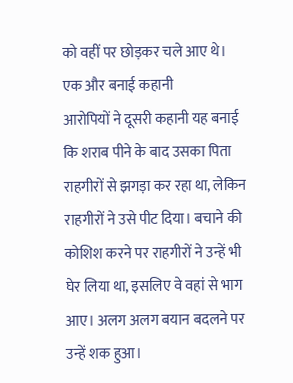को वहीं पर छोड़कर चले आए थे।
एक और बनाई कहानी
आरोपियों ने दूसरी कहानी यह बनाई कि शराब पीने के बाद उसका पिता राहगीरों से झगड़ा कर रहा था, लेकिन राहगीरों ने उसे पीट दिया। बचाने की कोशिश करने पर राहगीरों ने उन्हें भी घेर लिया था, इसलिए वे वहां से भाग आए। अलग अलग बयान बदलने पर उन्हें शक हुआ।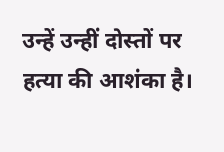उन्हें उन्हीं दोस्तों पर हत्या की आशंका है।